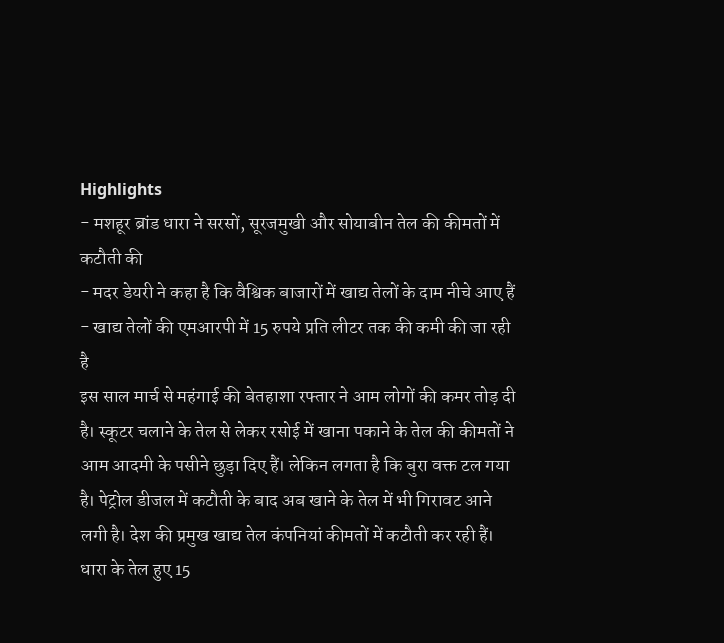Highlights
- मशहूर ब्रांड धारा ने सरसों, सूरजमुखी और सोयाबीन तेल की कीमतों में कटौती की
- मदर डेयरी ने कहा है कि वैश्विक बाजारों में खाद्य तेलों के दाम नीचे आए हैं
- खाद्य तेलों की एमआरपी में 15 रुपये प्रति लीटर तक की कमी की जा रही है
इस साल मार्च से महंगाई की बेतहाशा रफ्तार ने आम लोगों की कमर तोड़ दी है। स्कूटर चलाने के तेल से लेकर रसोई में खाना पकाने के तेल की कीमतों ने आम आदमी के पसीने छुड़ा दिए हैं। लेकिन लगता है कि बुरा वक्त टल गया है। पेट्रोल डीजल में कटौती के बाद अब खाने के तेल में भी गिरावट आने लगी है। देश की प्रमुख खाद्य तेल कंपनियां कीमतों में कटौती कर रही हैं।
धारा के तेल हुए 15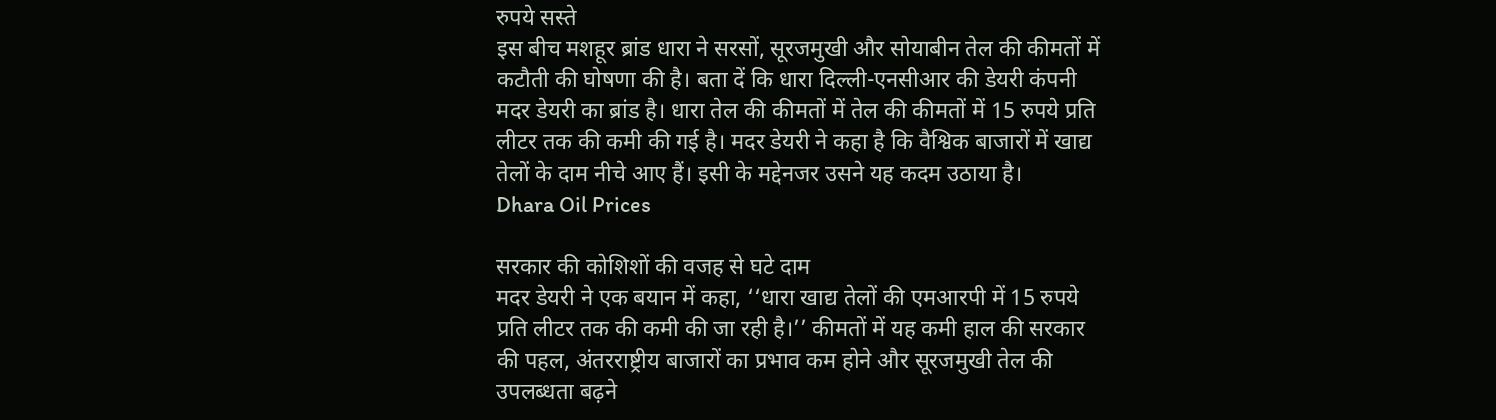रुपये सस्ते
इस बीच मशहूर ब्रांड धारा ने सरसों, सूरजमुखी और सोयाबीन तेल की कीमतों में कटौती की घोषणा की है। बता दें कि धारा दिल्ली-एनसीआर की डेयरी कंपनी मदर डेयरी का ब्रांड है। धारा तेल की कीमतों में तेल की कीमतों में 15 रुपये प्रति लीटर तक की कमी की गई है। मदर डेयरी ने कहा है कि वैश्विक बाजारों में खाद्य तेलों के दाम नीचे आए हैं। इसी के मद्देनजर उसने यह कदम उठाया है।
Dhara Oil Prices

सरकार की कोशिशों की वजह से घटे दाम
मदर डेयरी ने एक बयान में कहा, ‘‘धारा खाद्य तेलों की एमआरपी में 15 रुपये प्रति लीटर तक की कमी की जा रही है।’’ कीमतों में यह कमी हाल की सरकार की पहल, अंतरराष्ट्रीय बाजारों का प्रभाव कम होने और सूरजमुखी तेल की उपलब्धता बढ़ने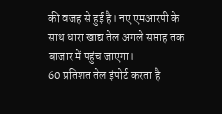की वजह से हुई है। नए एमआरपी के साथ धारा खाद्य तेल अगले सप्ताह तक बाजार में पहुंच जाएगा।
60 प्रतिशत तेल इंपोर्ट करता है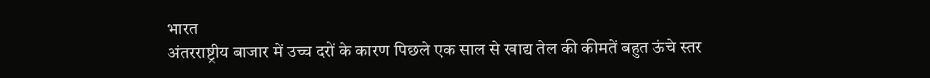भारत
अंतरराष्ट्रीय बाजार में उच्च दरों के कारण पिछले एक साल से खाद्य तेल की कीमतें बहुत ऊंचे स्तर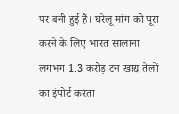पर बनी हुई हैं। घरेलू मांग को पूरा करने के लिए भारत सालाना लगभग 1.3 करोड़ टन खाद्य तेलों का इंपोर्ट करता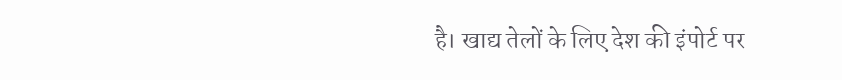है। खाद्य तेलों के लिए देश की इंपोर्ट पर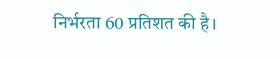निर्भरता 60 प्रतिशत की है।